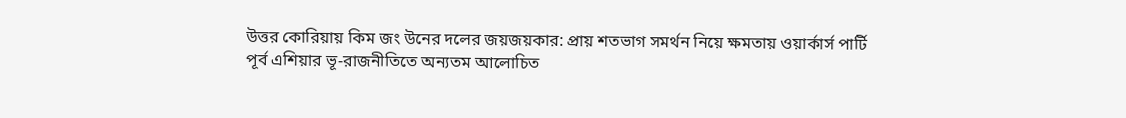উত্তর কোরিয়ায় কিম জং উনের দলের জয়জয়কার: প্রায় শতভাগ সমর্থন নিয়ে ক্ষমতায় ওয়ার্কার্স পার্টি
পূর্ব এশিয়ার ভূ-রাজনীতিতে অন্যতম আলোচিত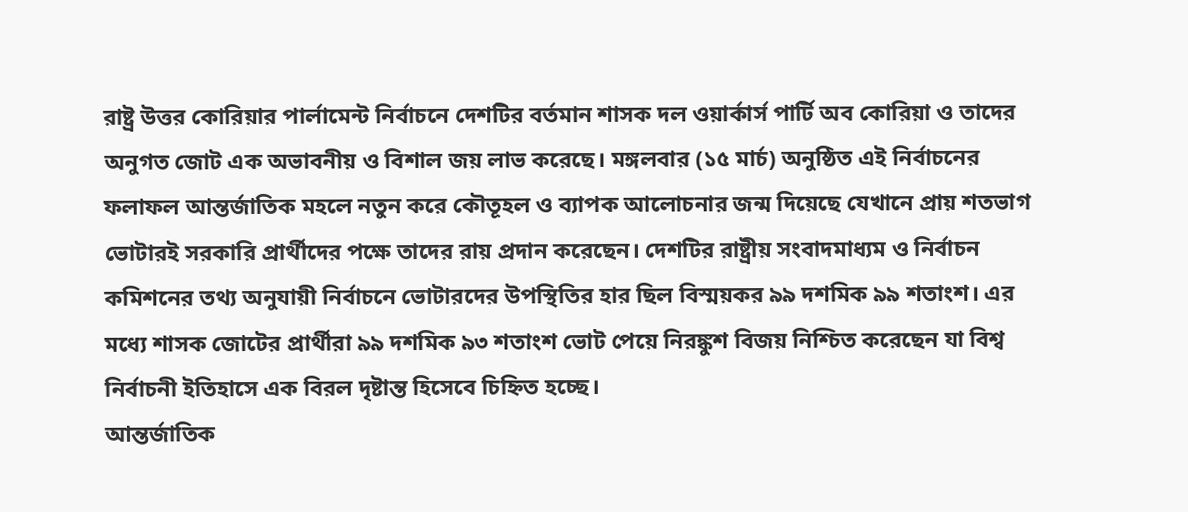রাষ্ট্র উত্তর কোরিয়ার পার্লামেন্ট নির্বাচনে দেশটির বর্তমান শাসক দল ওয়ার্কার্স পার্টি অব কোরিয়া ও তাদের অনুগত জোট এক অভাবনীয় ও বিশাল জয় লাভ করেছে। মঙ্গলবার (১৫ মার্চ) অনুষ্ঠিত এই নির্বাচনের ফলাফল আন্তর্জাতিক মহলে নতুন করে কৌতূহল ও ব্যাপক আলোচনার জন্ম দিয়েছে যেখানে প্রায় শতভাগ ভোটারই সরকারি প্রার্থীদের পক্ষে তাদের রায় প্রদান করেছেন। দেশটির রাষ্ট্রীয় সংবাদমাধ্যম ও নির্বাচন কমিশনের তথ্য অনুযায়ী নির্বাচনে ভোটারদের উপস্থিতির হার ছিল বিস্ময়কর ৯৯ দশমিক ৯৯ শতাংশ। এর মধ্যে শাসক জোটের প্রার্থীরা ৯৯ দশমিক ৯৩ শতাংশ ভোট পেয়ে নিরঙ্কুশ বিজয় নিশ্চিত করেছেন যা বিশ্ব নির্বাচনী ইতিহাসে এক বিরল দৃষ্টান্ত হিসেবে চিহ্নিত হচ্ছে।
আন্তর্জাতিক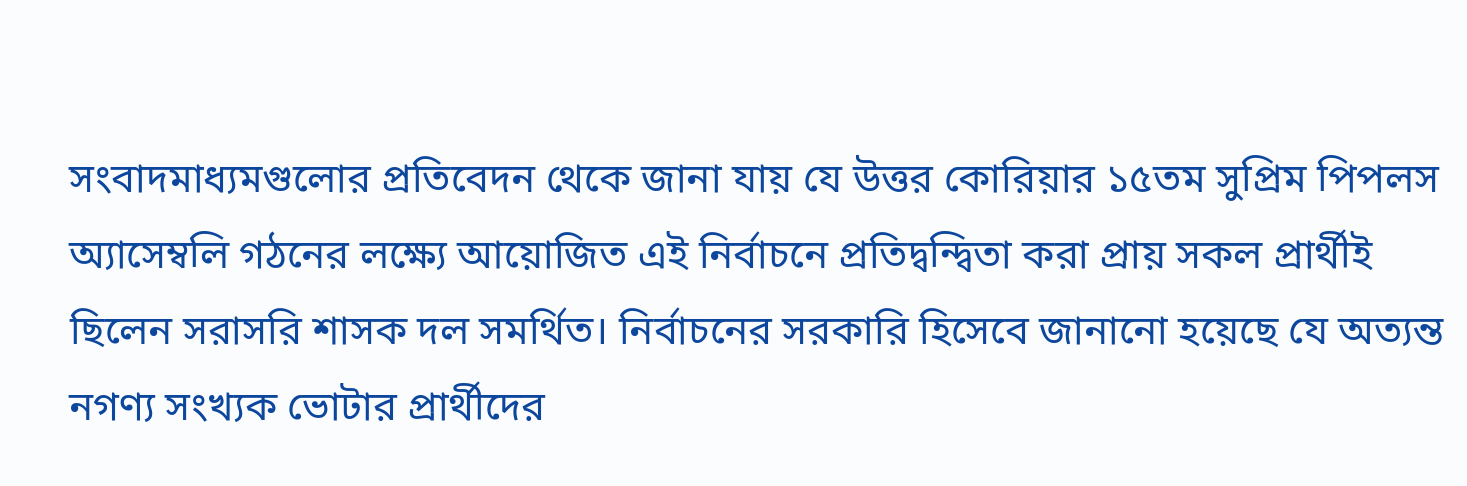সংবাদমাধ্যমগুলোর প্রতিবেদন থেকে জানা যায় যে উত্তর কোরিয়ার ১৫তম সুপ্রিম পিপলস অ্যাসেম্বলি গঠনের লক্ষ্যে আয়োজিত এই নির্বাচনে প্রতিদ্বন্দ্বিতা করা প্রায় সকল প্রার্থীই ছিলেন সরাসরি শাসক দল সমর্থিত। নির্বাচনের সরকারি হিসেবে জানানো হয়েছে যে অত্যন্ত নগণ্য সংখ্যক ভোটার প্রার্থীদের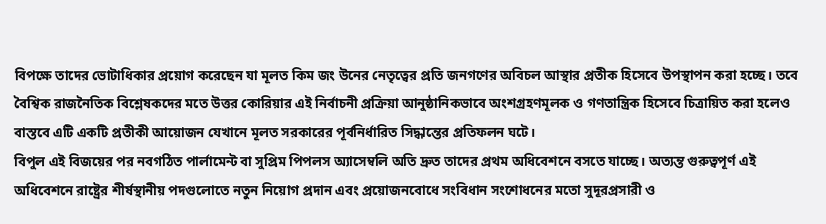বিপক্ষে তাদের ভোটাধিকার প্রয়োগ করেছেন যা মূলত কিম জং উনের নেতৃত্বের প্রতি জনগণের অবিচল আস্থার প্রতীক হিসেবে উপস্থাপন করা হচ্ছে। তবে বৈশ্বিক রাজনৈতিক বিশ্লেষকদের মতে উত্তর কোরিয়ার এই নির্বাচনী প্রক্রিয়া আনুষ্ঠানিকভাবে অংশগ্রহণমূলক ও গণতান্ত্রিক হিসেবে চিত্রায়িত করা হলেও বাস্তবে এটি একটি প্রতীকী আয়োজন যেখানে মূলত সরকারের পূর্বনির্ধারিত সিদ্ধান্তের প্রতিফলন ঘটে।
বিপুল এই বিজয়ের পর নবগঠিত পার্লামেন্ট বা সুপ্রিম পিপলস অ্যাসেম্বলি অতি দ্রুত তাদের প্রথম অধিবেশনে বসতে যাচ্ছে। অত্যন্ত গুরুত্বপূর্ণ এই অধিবেশনে রাষ্ট্রের শীর্ষস্থানীয় পদগুলোতে নতুন নিয়োগ প্রদান এবং প্রয়োজনবোধে সংবিধান সংশোধনের মতো সুদূরপ্রসারী ও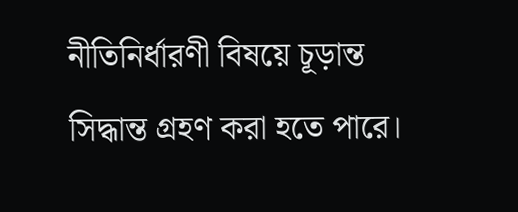নীতিনির্ধারণী বিষয়ে চূড়ান্ত সিদ্ধান্ত গ্রহণ করা হতে পারে।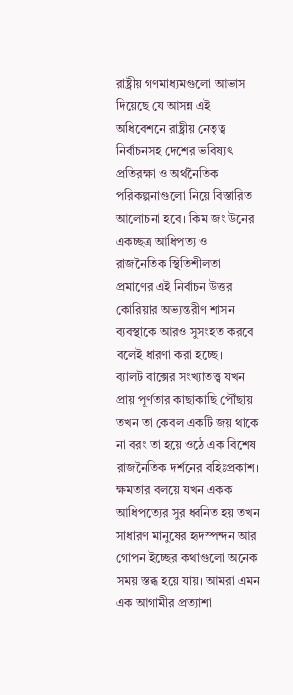রাষ্ট্রীয় গণমাধ্যমগুলো আভাস দিয়েছে যে আসন্ন এই অধিবেশনে রাষ্ট্রীয় নেতৃত্ব নির্বাচনসহ দেশের ভবিষ্যৎ প্রতিরক্ষা ও অর্থনৈতিক পরিকল্পনাগুলো নিয়ে বিস্তারিত আলোচনা হবে। কিম জং উনের একচ্ছত্র আধিপত্য ও রাজনৈতিক স্থিতিশীলতা প্রমাণের এই নির্বাচন উত্তর কোরিয়ার অভ্যন্তরীণ শাসন ব্যবস্থাকে আরও সুসংহত করবে বলেই ধারণা করা হচ্ছে।
ব্যালট বাক্সের সংখ্যাতত্ত্ব যখন প্রায় পূর্ণতার কাছাকাছি পৌঁছায় তখন তা কেবল একটি জয় থাকে না বরং তা হয়ে ওঠে এক বিশেষ রাজনৈতিক দর্শনের বহিঃপ্রকাশ। ক্ষমতার বলয়ে যখন একক আধিপত্যের সুর ধ্বনিত হয় তখন সাধারণ মানুষের হৃদস্পন্দন আর গোপন ইচ্ছের কথাগুলো অনেক সময় স্তব্ধ হয়ে যায়। আমরা এমন এক আগামীর প্রত্যাশা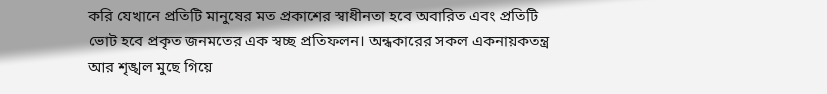করি যেখানে প্রতিটি মানুষের মত প্রকাশের স্বাধীনতা হবে অবারিত এবং প্রতিটি ভোট হবে প্রকৃত জনমতের এক স্বচ্ছ প্রতিফলন। অন্ধকারের সকল একনায়কতন্ত্র আর শৃঙ্খল মুছে গিয়ে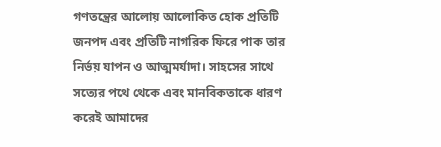গণতন্ত্রের আলোয় আলোকিত হোক প্রতিটি জনপদ এবং প্রতিটি নাগরিক ফিরে পাক তার নির্ভয় যাপন ও আত্মমর্যাদা। সাহসের সাথে সত্যের পথে থেকে এবং মানবিকতাকে ধারণ করেই আমাদের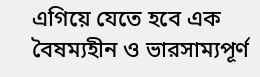এগিয়ে যেতে হবে এক বৈষম্যহীন ও ভারসাম্যপূর্ণ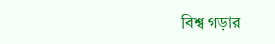বিশ্ব গড়ার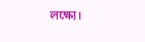লক্ষ্যে।